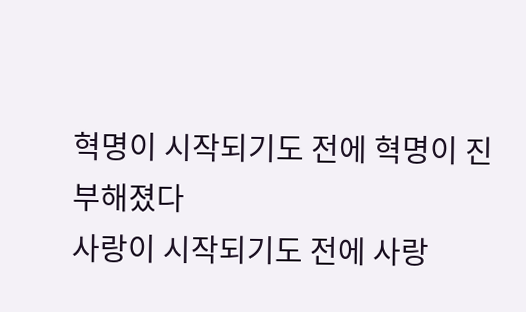혁명이 시작되기도 전에 혁명이 진부해졌다
사랑이 시작되기도 전에 사랑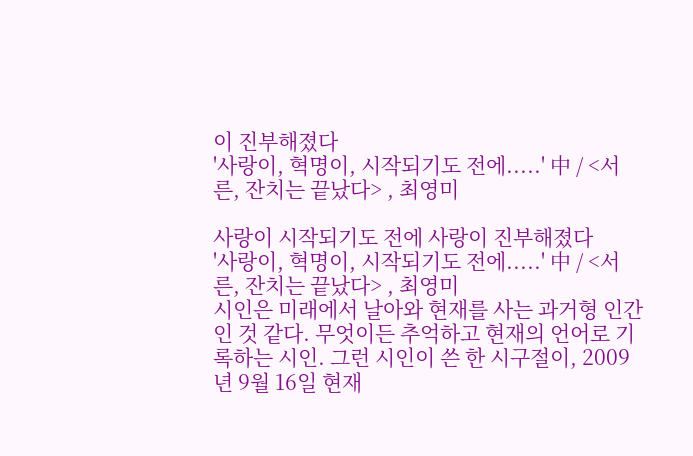이 진부해졌다
'사랑이, 혁명이, 시작되기도 전에.....' 中 / <서른, 잔치는 끝났다> , 최영미

사랑이 시작되기도 전에 사랑이 진부해졌다
'사랑이, 혁명이, 시작되기도 전에.....' 中 / <서른, 잔치는 끝났다> , 최영미
시인은 미래에서 날아와 현재를 사는 과거형 인간인 것 같다. 무엇이든 추억하고 현재의 언어로 기록하는 시인. 그런 시인이 쓴 한 시구절이, 2009년 9월 16일 현재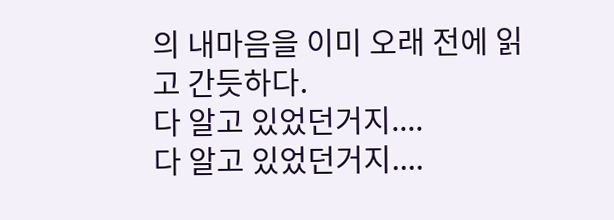의 내마음을 이미 오래 전에 읽고 간듯하다.
다 알고 있었던거지....
다 알고 있었던거지....